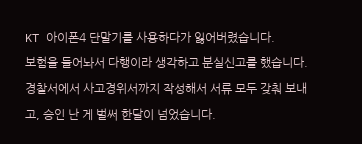KT 아이폰4 단말기를 사용하다가 잃어버렸습니다.
보험을 들어놔서 다행이라 생각하고 분실신고를 했습니다.
경찰서에서 사고경위서까지 작성해서 서류 모두 갖춰 보내고, 승인 난 게 벌써 한달이 넘었습니다.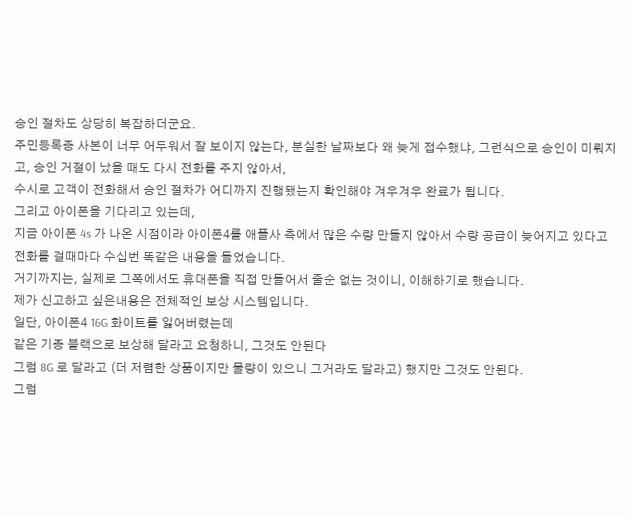승인 절차도 상당히 복잡하더군요.
주민등록증 사본이 너무 어두워서 잘 보이지 않는다, 분실한 날짜보다 왜 늦게 접수했냐, 그런식으로 승인이 미뤄지고, 승인 거절이 났을 때도 다시 전화를 주지 않아서,
수시로 고객이 전화해서 승인 절차가 어디까지 진행됐는지 확인해야 겨우겨우 완료가 됩니다.
그리고 아이폰을 기다리고 있는데,
지금 아이폰 4s 가 나온 시점이라 아이폰4를 애플사 측에서 많은 수량 만들지 않아서 수량 공급이 늦어지고 있다고
전화를 걸때마다 수십번 똑같은 내용을 들었습니다.
거기까지는, 실제로 그쪽에서도 휴대폰을 직접 만들어서 줄순 없는 것이니, 이해하기로 했습니다.
제가 신고하고 싶은내용은 전체적인 보상 시스템입니다.
일단, 아이폰4 16G 화이트를 잃어버렸는데
같은 기종 블랙으로 보상해 달라고 요청하니, 그것도 안된다
그럼 8G 로 달라고 (더 저렴한 상품이지만 물량이 있으니 그거라도 달라고) 했지만 그것도 안된다.
그럼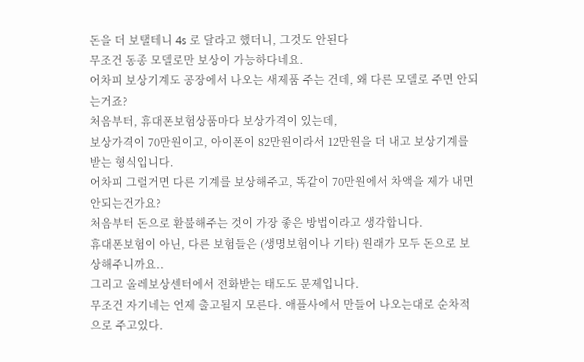돈을 더 보탤테니 4s 로 달라고 했더니, 그것도 안된다
무조건 동종 모델로만 보상이 가능하다네요.
어차피 보상기계도 공장에서 나오는 새제품 주는 건데, 왜 다른 모델로 주면 안되는거죠?
처음부터, 휴대폰보험상품마다 보상가격이 있는데,
보상가격이 70만원이고, 아이폰이 82만원이라서 12만원을 더 내고 보상기계를 받는 형식입니다.
어차피 그럴거면 다른 기계를 보상해주고, 똑같이 70만원에서 차액을 제가 내면 안되는건가요?
처음부터 돈으로 환불해주는 것이 가장 좋은 방법이라고 생각합니다.
휴대폰보험이 아닌, 다른 보험들은 (생명보험이나 기타) 원래가 모두 돈으로 보상해주니까요..
그리고 올레보상센터에서 전화받는 태도도 문제입니다.
무조건 자기네는 언제 출고될지 모른다. 애플사에서 만들어 나오는대로 순차적으로 주고있다.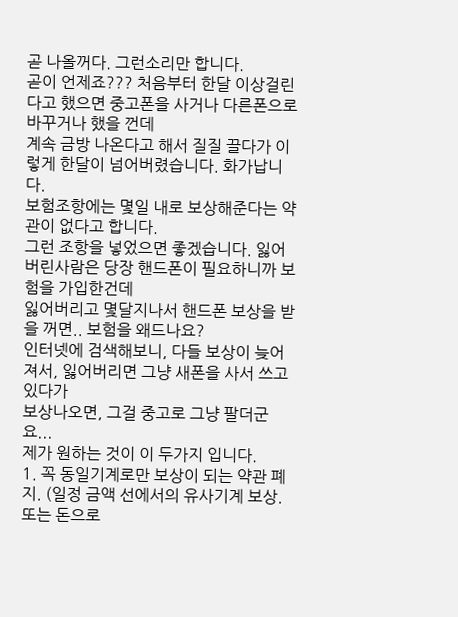곧 나올꺼다. 그런소리만 합니다.
곧이 언제죠??? 처음부터 한달 이상걸린다고 했으면 중고폰을 사거나 다른폰으로 바꾸거나 했을 껀데
계속 금방 나온다고 해서 질질 끌다가 이렇게 한달이 넘어버렸습니다. 화가납니다.
보험조항에는 몇일 내로 보상해준다는 약관이 없다고 합니다.
그런 조항을 넣었으면 좋겠습니다. 잃어버린사람은 당장 핸드폰이 필요하니까 보험을 가입한건데
잃어버리고 몇달지나서 핸드폰 보상을 받을 꺼면.. 보험을 왜드나요?
인터넷에 검색해보니, 다들 보상이 늦어져서, 잃어버리면 그냥 새폰을 사서 쓰고 있다가
보상나오면, 그걸 중고로 그냥 팔더군요...
제가 원하는 것이 이 두가지 입니다.
1. 꼭 동일기계로만 보상이 되는 약관 폐지. (일정 금액 선에서의 유사기계 보상. 또는 돈으로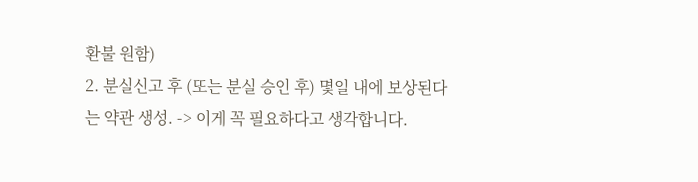환불 원함)
2. 분실신고 후 (또는 분실 승인 후) 몇일 내에 보상된다는 약관 생성. -> 이게 꼭 필요하다고 생각합니다.